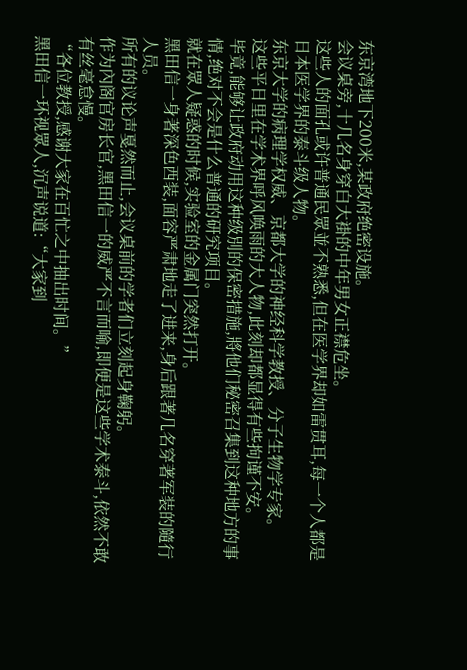东京湾地下200米,某政府绝密设施。
会议桌旁,十几名身穿白大褂的中年男女正襟危坐。
这些人的面孔或许普通民眾並不熟悉,但在医学界却如雷贯耳,每一个人都是日本医学界的泰斗级人物。
东京大学的病理学权威、京都大学的神经科学教授、分子生物学专家。
这些平日里在学术界呼风唤雨的大人物,此刻却都显得有些拘谨不安。
毕竟,能够让政府动用这种级別的保密措施,將他们秘密召集到这种地方的事情,绝对不会是什么普通的研究项目。
就在眾人疑惑的时候,实验室的金属门突然打开。
黑田信一身著深色西装,面容严肃地走了进来,身后跟著几名穿著军装的隨行人员。
所有的议论声戛然而止,会议桌前的学者们立刻起身鞠躬。
作为內阁官房长官,黑田信一的威严不言而喻,即便是这些学术泰斗,依然不敢有丝毫怠慢。
“各位教授,感谢大家在百忙之中抽出时间。”
黑田信一环视眾人,沉声说道:“大家到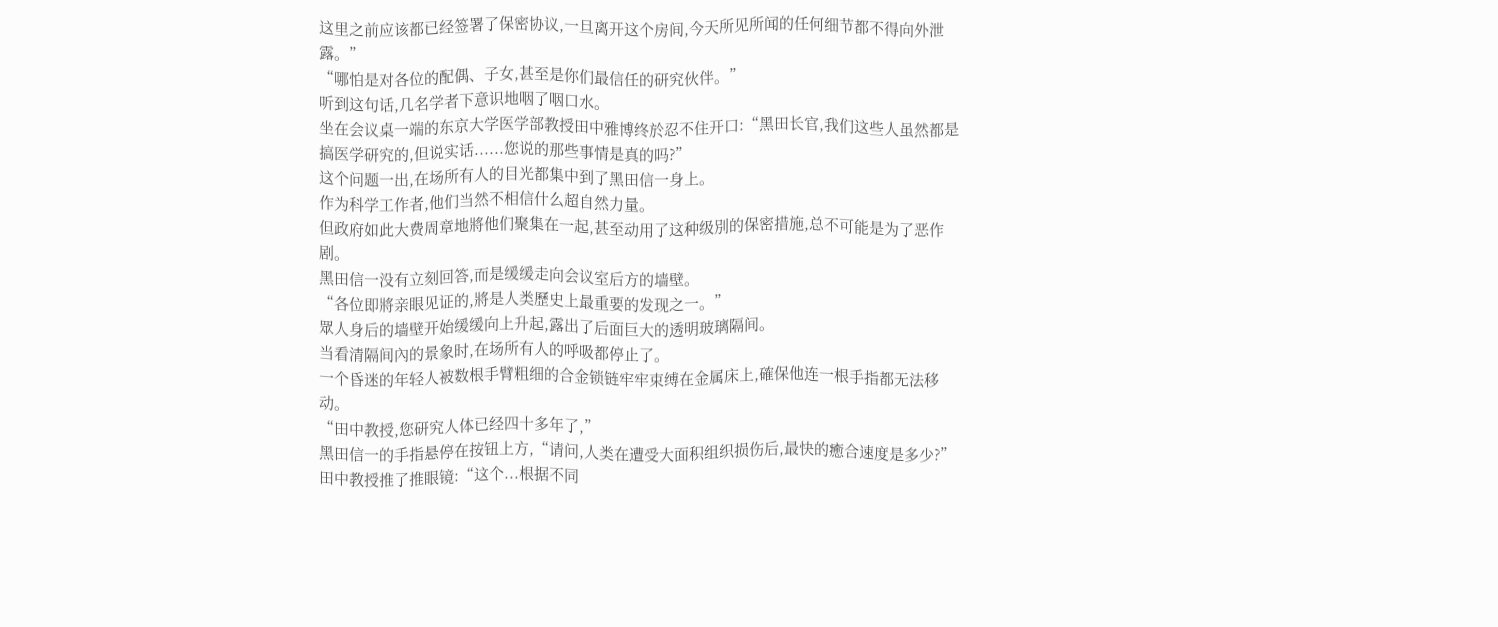这里之前应该都已经签署了保密协议,一旦离开这个房间,今天所见所闻的任何细节都不得向外泄露。”
“哪怕是对各位的配偶、子女,甚至是你们最信任的研究伙伴。”
听到这句话,几名学者下意识地咽了咽口水。
坐在会议桌一端的东京大学医学部教授田中雅博终於忍不住开口:“黑田长官,我们这些人虽然都是搞医学研究的,但说实话......您说的那些事情是真的吗?”
这个问题一出,在场所有人的目光都集中到了黑田信一身上。
作为科学工作者,他们当然不相信什么超自然力量。
但政府如此大费周章地將他们聚集在一起,甚至动用了这种级別的保密措施,总不可能是为了恶作剧。
黑田信一没有立刻回答,而是缓缓走向会议室后方的墙壁。
“各位即將亲眼见证的,將是人类歷史上最重要的发现之一。”
眾人身后的墙壁开始缓缓向上升起,露出了后面巨大的透明玻璃隔间。
当看清隔间內的景象时,在场所有人的呼吸都停止了。
一个昏迷的年轻人被数根手臂粗细的合金锁链牢牢束缚在金属床上,確保他连一根手指都无法移动。
“田中教授,您研究人体已经四十多年了,”
黑田信一的手指悬停在按钮上方,“请问,人类在遭受大面积组织损伤后,最快的癒合速度是多少?”
田中教授推了推眼镜:“这个...根据不同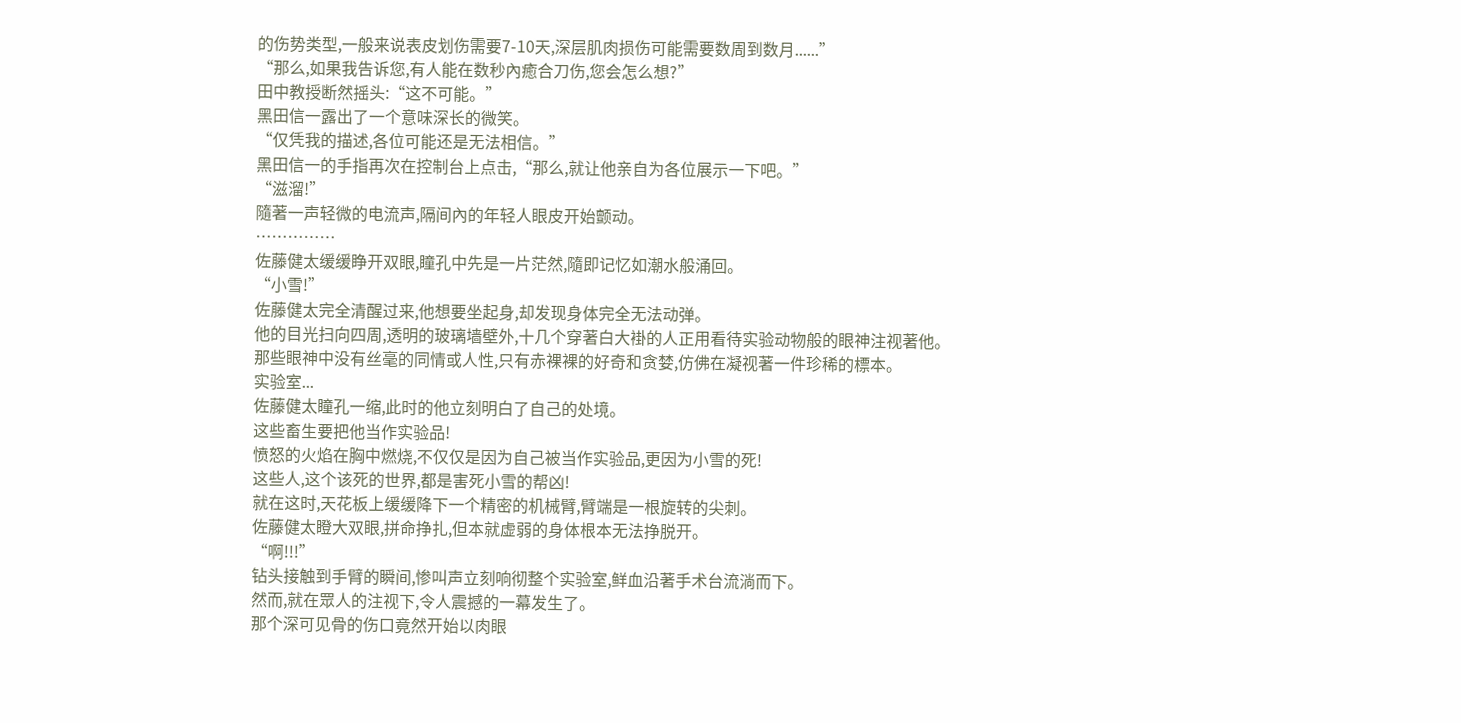的伤势类型,一般来说表皮划伤需要7-10天,深层肌肉损伤可能需要数周到数月......”
“那么,如果我告诉您,有人能在数秒內癒合刀伤,您会怎么想?”
田中教授断然摇头:“这不可能。”
黑田信一露出了一个意味深长的微笑。
“仅凭我的描述,各位可能还是无法相信。”
黑田信一的手指再次在控制台上点击,“那么,就让他亲自为各位展示一下吧。”
“滋溜!”
隨著一声轻微的电流声,隔间內的年轻人眼皮开始颤动。
……………
佐藤健太缓缓睁开双眼,瞳孔中先是一片茫然,隨即记忆如潮水般涌回。
“小雪!”
佐藤健太完全清醒过来,他想要坐起身,却发现身体完全无法动弹。
他的目光扫向四周,透明的玻璃墙壁外,十几个穿著白大褂的人正用看待实验动物般的眼神注视著他。
那些眼神中没有丝毫的同情或人性,只有赤裸裸的好奇和贪婪,仿佛在凝视著一件珍稀的標本。
实验室...
佐藤健太瞳孔一缩,此时的他立刻明白了自己的处境。
这些畜生要把他当作实验品!
愤怒的火焰在胸中燃烧,不仅仅是因为自己被当作实验品,更因为小雪的死!
这些人,这个该死的世界,都是害死小雪的帮凶!
就在这时,天花板上缓缓降下一个精密的机械臂,臂端是一根旋转的尖刺。
佐藤健太瞪大双眼,拼命挣扎,但本就虚弱的身体根本无法挣脱开。
“啊!!!”
钻头接触到手臂的瞬间,惨叫声立刻响彻整个实验室,鲜血沿著手术台流淌而下。
然而,就在眾人的注视下,令人震撼的一幕发生了。
那个深可见骨的伤口竟然开始以肉眼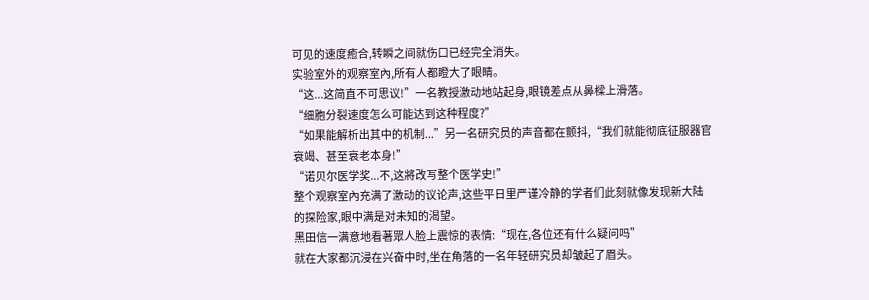可见的速度癒合,转瞬之间就伤口已经完全消失。
实验室外的观察室內,所有人都瞪大了眼睛。
“这...这简直不可思议!”一名教授激动地站起身,眼镜差点从鼻樑上滑落。
“细胞分裂速度怎么可能达到这种程度?”
“如果能解析出其中的机制...”另一名研究员的声音都在颤抖,“我们就能彻底征服器官衰竭、甚至衰老本身!”
“诺贝尔医学奖...不,这將改写整个医学史!”
整个观察室內充满了激动的议论声,这些平日里严谨冷静的学者们此刻就像发现新大陆的探险家,眼中满是对未知的渴望。
黑田信一满意地看著眾人脸上震惊的表情:“现在,各位还有什么疑问吗”
就在大家都沉浸在兴奋中时,坐在角落的一名年轻研究员却皱起了眉头。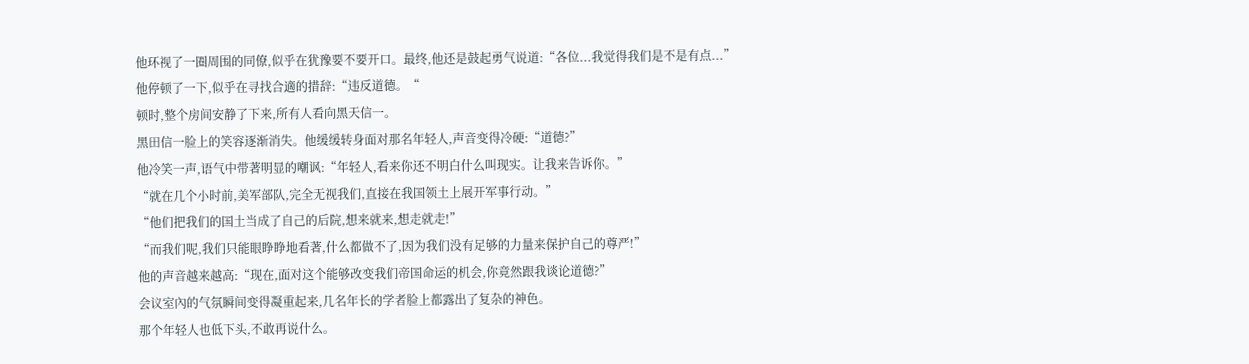他环视了一圈周围的同僚,似乎在犹豫要不要开口。最终,他还是鼓起勇气说道:“各位...我觉得我们是不是有点...”
他停顿了一下,似乎在寻找合適的措辞:“违反道德。“
顿时,整个房间安静了下来,所有人看向黑天信一。
黑田信一脸上的笑容逐渐消失。他缓缓转身面对那名年轻人,声音变得冷硬:“道德?”
他冷笑一声,语气中带著明显的嘲讽:“年轻人,看来你还不明白什么叫现实。让我来告诉你。”
“就在几个小时前,美军部队,完全无视我们,直接在我国领土上展开军事行动。”
“他们把我们的国土当成了自己的后院,想来就来,想走就走!”
“而我们呢,我们只能眼睁睁地看著,什么都做不了,因为我们没有足够的力量来保护自己的尊严!”
他的声音越来越高:“现在,面对这个能够改变我们帝国命运的机会,你竟然跟我谈论道德?”
会议室內的气氛瞬间变得凝重起来,几名年长的学者脸上都露出了复杂的神色。
那个年轻人也低下头,不敢再说什么。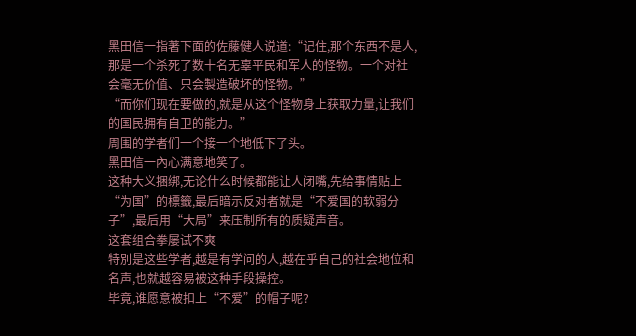黑田信一指著下面的佐藤健人说道:“记住,那个东西不是人,那是一个杀死了数十名无辜平民和军人的怪物。一个对社会毫无价值、只会製造破坏的怪物。”
“而你们现在要做的,就是从这个怪物身上获取力量,让我们的国民拥有自卫的能力。”
周围的学者们一个接一个地低下了头。
黑田信一內心满意地笑了。
这种大义捆绑,无论什么时候都能让人闭嘴,先给事情贴上“为国”的標籤,最后暗示反对者就是“不爱国的软弱分子”,最后用“大局”来压制所有的质疑声音。
这套组合拳屡试不爽
特別是这些学者,越是有学问的人,越在乎自己的社会地位和名声,也就越容易被这种手段操控。
毕竟,谁愿意被扣上“不爱”的帽子呢?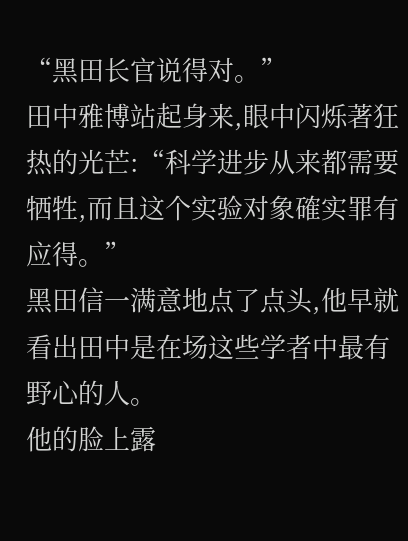“黑田长官说得对。”
田中雅博站起身来,眼中闪烁著狂热的光芒:“科学进步从来都需要牺牲,而且这个实验对象確实罪有应得。”
黑田信一满意地点了点头,他早就看出田中是在场这些学者中最有野心的人。
他的脸上露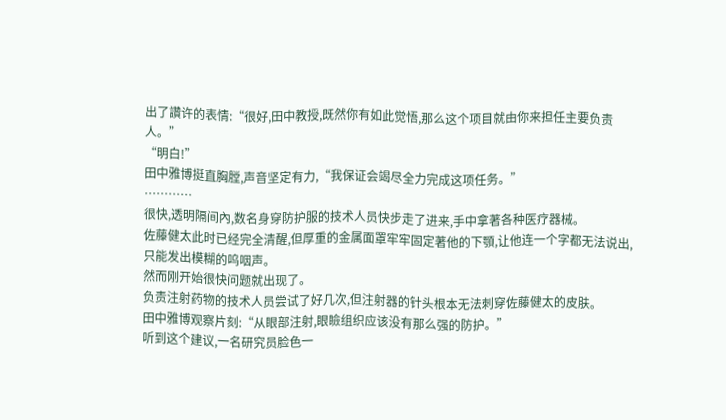出了讚许的表情:“很好,田中教授,既然你有如此觉悟,那么这个项目就由你来担任主要负责人。”
“明白!”
田中雅博挺直胸膛,声音坚定有力,“我保证会竭尽全力完成这项任务。”
…………
很快,透明隔间內,数名身穿防护服的技术人员快步走了进来,手中拿著各种医疗器械。
佐藤健太此时已经完全清醒,但厚重的金属面罩牢牢固定著他的下顎,让他连一个字都无法说出,只能发出模糊的呜咽声。
然而刚开始很快问题就出现了。
负责注射药物的技术人员尝试了好几次,但注射器的针头根本无法刺穿佐藤健太的皮肤。
田中雅博观察片刻:“从眼部注射,眼瞼组织应该没有那么强的防护。”
听到这个建议,一名研究员脸色一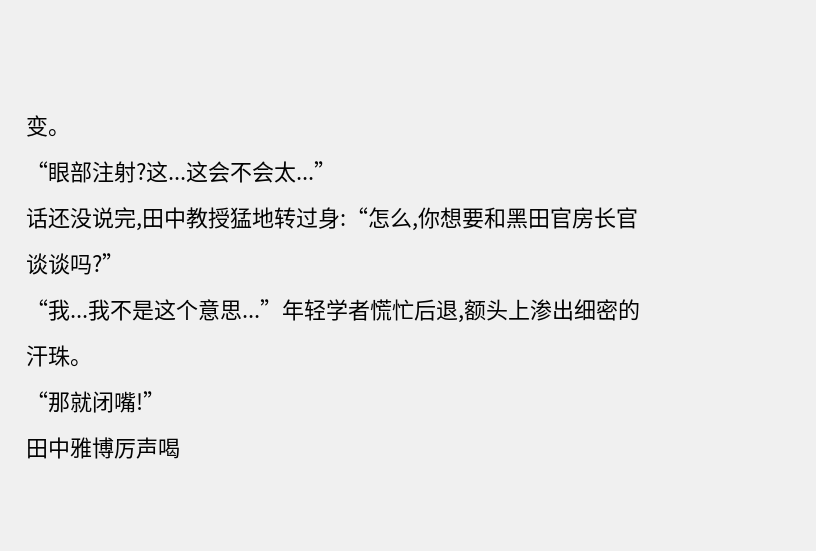变。
“眼部注射?这...这会不会太...”
话还没说完,田中教授猛地转过身:“怎么,你想要和黑田官房长官谈谈吗?”
“我...我不是这个意思...”年轻学者慌忙后退,额头上渗出细密的汗珠。
“那就闭嘴!”
田中雅博厉声喝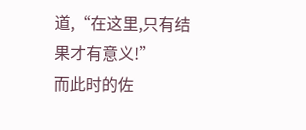道,“在这里,只有结果才有意义!”
而此时的佐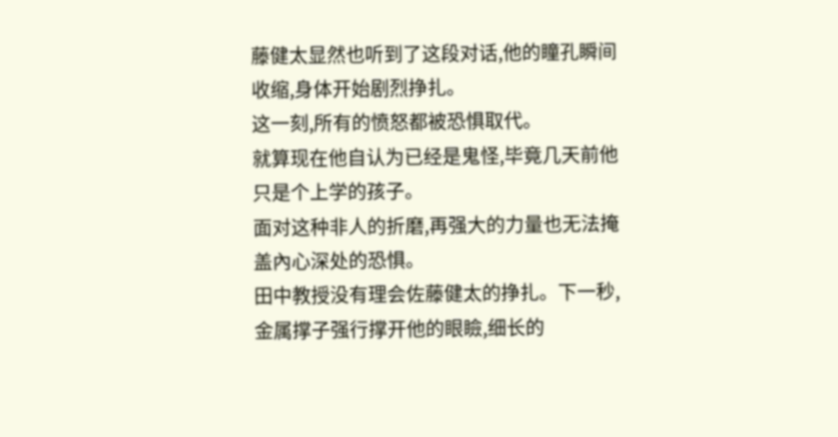藤健太显然也听到了这段对话,他的瞳孔瞬间收缩,身体开始剧烈挣扎。
这一刻,所有的愤怒都被恐惧取代。
就算现在他自认为已经是鬼怪,毕竟几天前他只是个上学的孩子。
面对这种非人的折磨,再强大的力量也无法掩盖內心深处的恐惧。
田中教授没有理会佐藤健太的挣扎。下一秒,金属撑子强行撑开他的眼瞼,细长的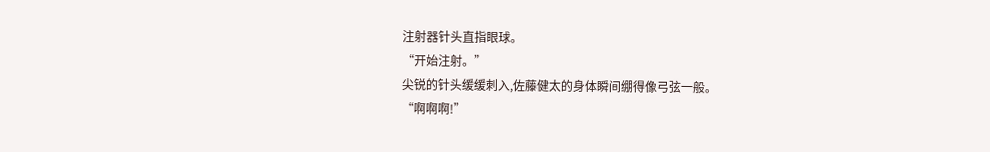注射器针头直指眼球。
“开始注射。”
尖锐的针头缓缓刺入,佐藤健太的身体瞬间绷得像弓弦一般。
“啊啊啊!”